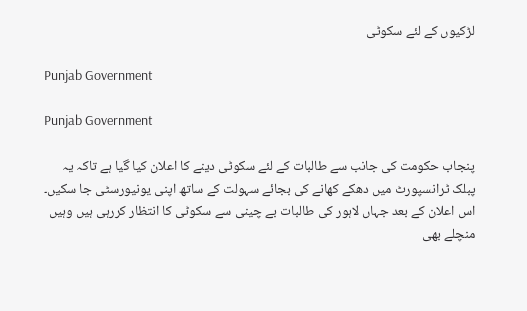لڑکیوں کے لئے سکوٹی

Punjab Government

Punjab Government

پنجاب حکومت کی جانب سے طالبات کے لئے سکوٹی دینے کا اعلان کیا گیا ہے تاکہ یہ پبلک ٹرانسپورٹ میں دھکے کھانے کی بجائے سہولت کے ساتھ اپنی یونیورسٹی جا سکیں۔ اس اعلان کے بعد جہاں لاہور کی طالبات بے چینی سے سکوٹی کا انتظار کررہی ہیں وہیں منچلے بھی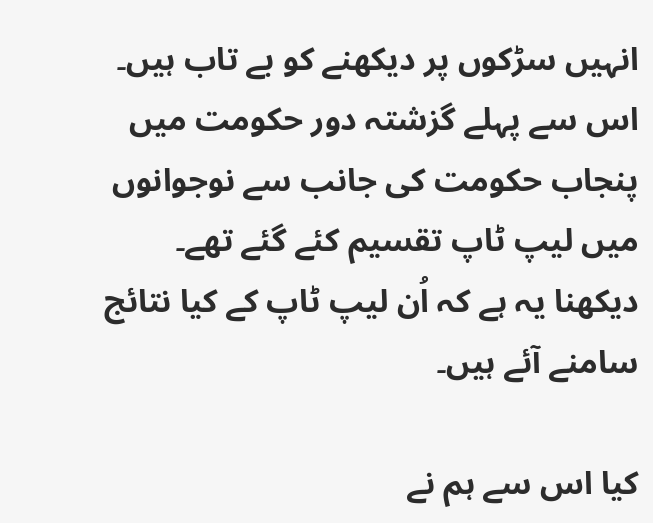انہیں سڑکوں پر دیکھنے کو بے تاب ہیں۔ اس سے پہلے گزشتہ دور حکومت میں پنجاب حکومت کی جانب سے نوجوانوں میں لیپ ٹاپ تقسیم کئے گئے تھے۔ دیکھنا یہ ہے کہ اُن لیپ ٹاپ کے کیا نتائج سامنے آئے ہیں۔

کیا اس سے ہم نے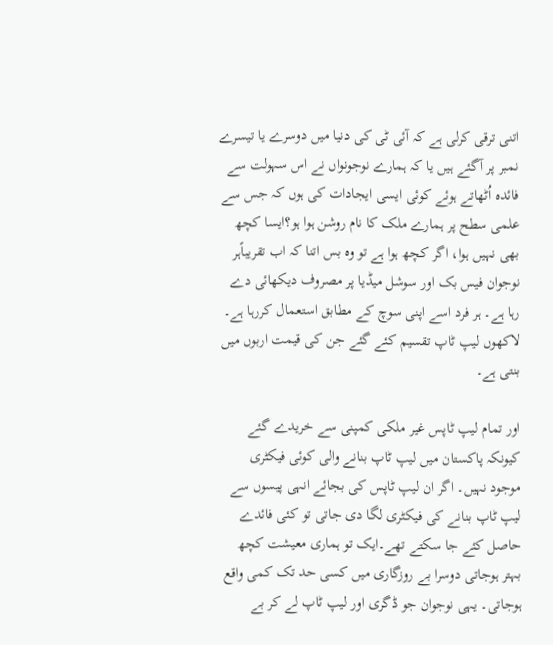اتنی ترقی کرلی ہے کہ آئی ٹی کی دنیا میں دوسرے یا تیسرے نمبر پر آگئے ہیں یا کہ ہمارے نوجونواں نے اس سہولت سے فائدہ اُٹھاتے ہوئے کوئی ایسی ایجادات کی ہوں کہ جس سے علمی سطح پر ہمارے ملک کا نام روشن ہوا ہو؟ایسا کچھ بھی نہیں ہوا، اگر کچھ ہوا ہے تو وہ بس اتنا کہ اب تقریباًہر نوجوان فیس بک اور سوشل میڈیا پر مصروف دیکھائی دے رہا ہے۔ ہر فرد اسے اپنی سوچ کے مطابق استعمال کررہا ہے۔ لاکھوں لیپ ٹاپ تقسیم کئے گئے جن کی قیمت اربوں میں بنتی ہے۔

اور تمام لیپ ٹاپس غیر ملکی کمپنی سے خریدے گئے کیونکہ پاکستان میں لیپ ٹاپ بنانے والی کوئی فیکٹری موجود نہیں۔ اگر ان لیپ ٹاپس کی بجائے انہی پیسوں سے لیپ ٹاپ بنانے کی فیکٹری لگا دی جاتی تو کئی فائدے حاصل کئے جا سکتے تھے۔ایک تو ہماری معیشت کچھ بہتر ہوجاتی دوسرا بے روزگاری میں کسی حد تک کمی واقع ہوجاتی۔ یہی نوجوان جو ڈگری اور لیپ ٹاپ لے کر بے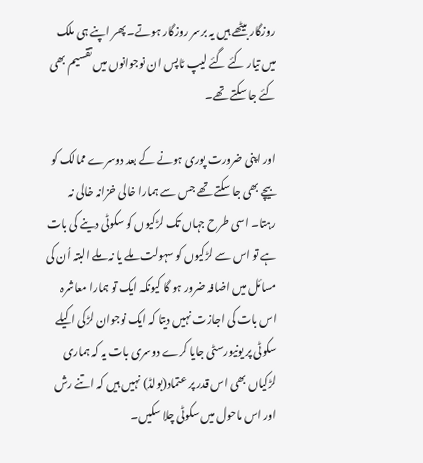روزگار بیٹھے ہیں یہ برسر روزگار ہوتے۔ پھر اپنے ہی ملک میں تیار کئے گئے لیپ ٹاپس ان نوجوانوں میں تقسیم بھی کئے جا سکتے تھے۔

اور اپنی ضرورت پوری ہونے کے بعد دوسرے ممالک کو بیچے بھی جا سکتے تھے جس سے ہمارا خالی خزانہ خالی نہ رہتا۔ اسی طرح جہاں تک لڑکیوں کو سکوٹی دینے کی بات ہے تو اس سے لڑکیوں کو سہولت ملے یا نہ ملے البتہ اُن کی مسائل میں اضافہ ضرور ہو گا کیونکہ ایک تو ہمارا معاشرہ اس بات کی اجازت نہیں دیتا کہ ایک نوجوان لڑکی اکیلے سکوٹی پر یونیورسٹی جایا کرے دوسری بات یہ کہ ہماری لڑکیاں بھی اس قدر پر عتماد(بولڈ) نہیں ہیں کہ اتنے رش اور اس ماحول میں سکوٹی چلا سکیں۔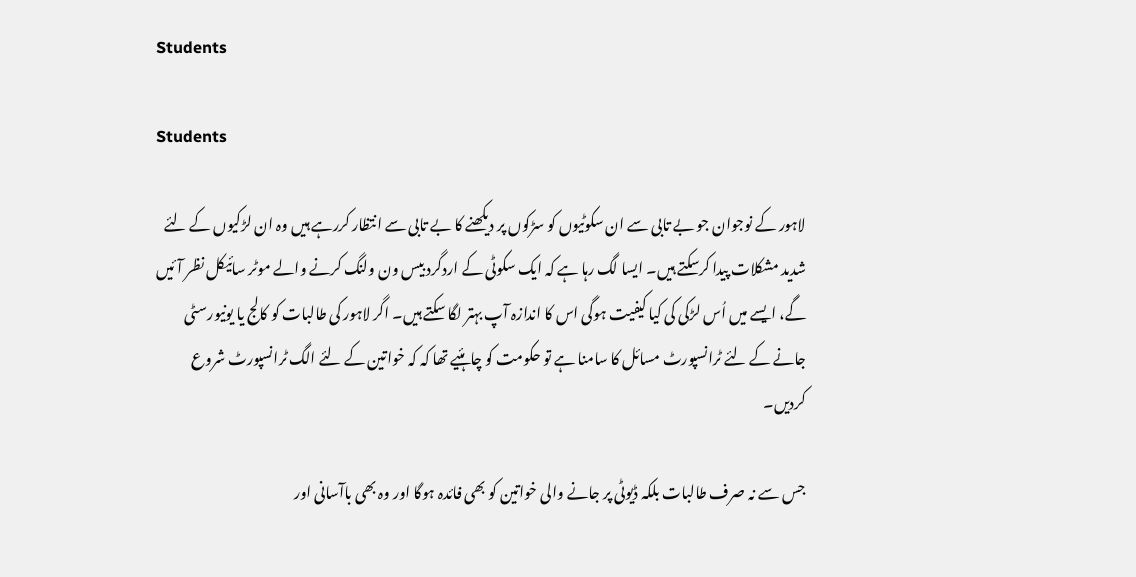Students

Students

لاہور کے نوجوان جو بے تابی سے ان سکوٹیوں کو سڑکوں پر دیکھنے کا بے تابی سے انتظار کررہے ہیں وہ ان لڑکیوں کے لئے شدید مشکلات پیدا کرسکتے ہیں۔ ایسا لگ رہا ہے کہ ایک سکوٹی کے اردگرد بیس ون ولنگ کرنے والے موٹر سائیکل نظر آئیں گے، ایسے میں اُس لڑکی کی کیا کیفیت ہوگی اس کا اندازہ آپ بہتر لگا سکتے ہیں۔ اگر لاہور کی طالبات کو کالج یا یونیورسٹی جانے کے لئے ٹرانسپورٹ مسائل کا سامنا ہے تو حکومت کو چاہئیے تھا کہ کہ خواتین کے لئے الگ ٹرانسپورٹ شروع کردیں۔

جس سے نہ صرف طالبات بلکہ ڈیوٹی پر جانے والی خواتین کو بھی فائدہ ہوگا اور وہ بھی باآسانی اور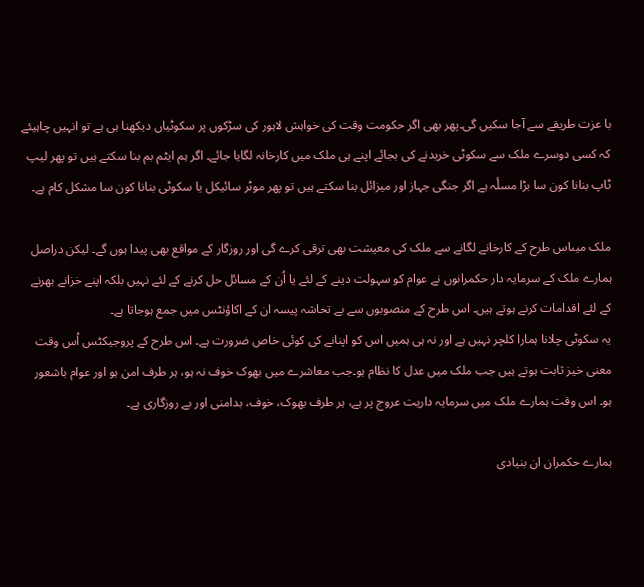با عزت طریقے سے آجا سکیں گی۔پھر بھی اگر حکومت وقت کی خواہش لاہور کی سڑکوں پر سکوٹیاں دیکھنا ہی ہے تو انہیں چاہیئے کہ کسی دوسرے ملک سے سکوٹی خریدنے کی بجائے اپنے ہی ملک میں کارخانہ لگایا جائے۔ اگر ہم ایٹم بم بنا سکتے ہیں تو پھر لیپ ٹاپ بنانا کون سا بڑا مسلٔہ ہے اگر جنگی جہاز اور میزائل بنا سکتے ہیں تو پھر موٹر سائیکل یا سکوٹی بنانا کون سا مشکل کام ہے۔

ملک میںاس طرح کے کارخانے لگانے سے ملک کی معیشت بھی ترقی کرے گی اور روزگار کے مواقع بھی پیدا ہوں گے۔ لیکن دراصل ہمارے ملک کے سرمایہ دار حکمرانوں نے عوام کو سہولت دینے کے لئے یا اُن کے مسائل حل کرنے کے لئے نہیں بلکہ اپنے خزانے بھرنے کے لئے اقدامات کرنے ہوتے ہیں۔ اس طرح کے منصوبوں سے بے تحاشہ پیسہ ان کے اکاؤنٹس میں جمع ہوجاتا ہے۔
یہ سکوٹی چلانا ہمارا کلچر نہیں ہے اور نہ ہی ہمیں اس کو اپنانے کی کوئی خاص ضرورت ہے۔ اس طرح کے پروجیکٹس اُس وقت معنی خیز ثابت ہوتے ہیں جب ملک میں عدل کا نظام ہو۔جب معاشرے میں بھوک خوف نہ ہو، ہر طرف امن ہو اور عوام باشعور ہو۔ اس وقت ہمارے ملک میں سرمایہ داریت عروج پر ہے، ہر طرف بھوک، خوف، بدامنی اور بے روزگاری ہے۔

ہمارے حکمران ان بنیادی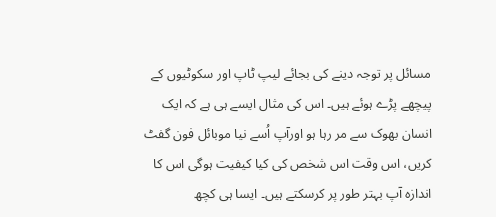مسائل پر توجہ دینے کی بجائے لیپ ٹاپ اور سکوٹیوں کے پیچھے پڑے ہوئے ہیں۔ اس کی مثال ایسے ہی ہے کہ ایک انسان بھوک سے مر رہا ہو اورآپ اُسے نیا موبائل فون گفٹ کریں، اس وقت اس شخص کی کیا کیفیت ہوگی اس کا اندازہ آپ بہتر طور پر کرسکتے ہیں۔ ایسا ہی کچھ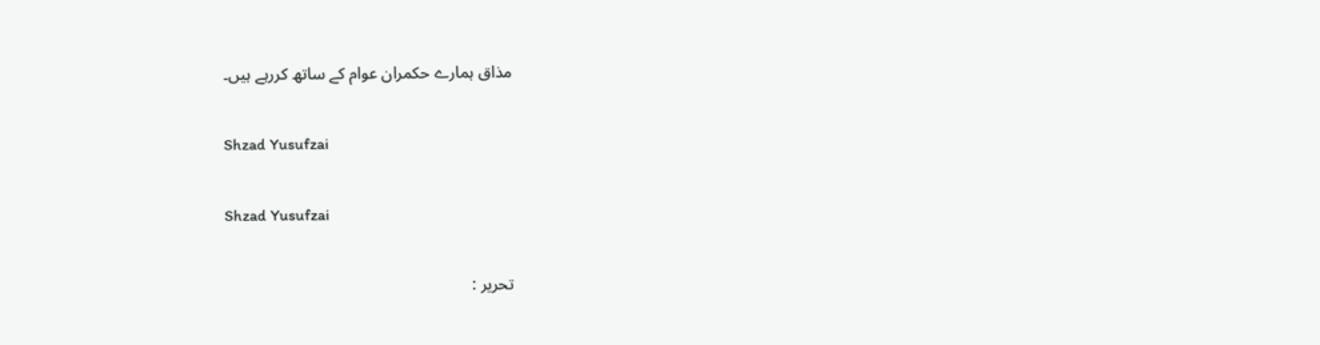مذاق ہمارے حکمران عوام کے ساتھ کررہے ہیں۔

Shzad Yusufzai

Shzad Yusufzai

تحریر :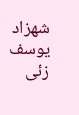شھزاد یوسف زئی